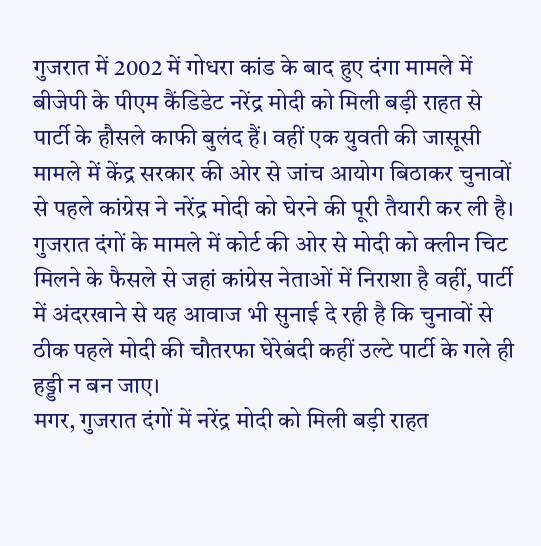गुजरात में 2002 में गोधरा कांड के बाद हुए दंगा मामले में बीजेपी के पीएम कैंडिडेट नरेंद्र मोदी को मिली बड़ी राहत से पार्टी के हौसले काफी बुलंद हैं। वहीं एक युवती की जासूसी मामले में केंद्र सरकार की ओर से जांच आयोग बिठाकर चुनावों से पहले कांग्रेस ने नरेंद्र मोदी को घेरने की पूरी तैयारी कर ली है।
गुजरात दंगों के मामले में कोर्ट की ओर से मोदी को क्लीन चिट मिलने के फैसले से जहां कांग्रेस नेताओं में निराशा है वहीं, पार्टी में अंदरखाने से यह आवाज भी सुनाई दे रही है कि चुनावों से ठीक पहले मोदी की चौतरफा घेरेबंदी कहीं उल्टे पार्टी के गले ही हड्डी न बन जाए।
मगर, गुजरात दंगों में नरेंद्र मोदी को मिली बड़ी राहत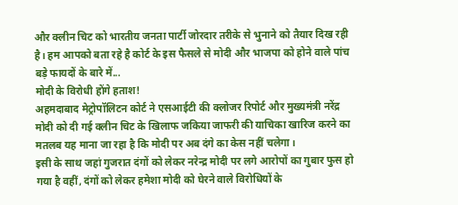और क्लीन चिट को भारतीय जनता पार्टी जोरदार तरीके से भुनाने को तैयार दिख रही है। हम आपको बता रहे है कोर्ट के इस फैसले से मोदी और भाजपा को होने वाले पांच बड़े फायदों के बारे में...
मोदी के विरोधी होंगे हताश!
अहमदाबाद मेट्रोपॉलिटन कोर्ट ने एसआईटी की क्लोजर रिपोर्ट और मुख्यमंत्री नरेंद्र मोदी को दी गई क्लीन चिट के खिलाफ जकिया जाफरी की याचिका खारिज करने का मतलब यह माना जा रहा है कि मोदी पर अब दंगे का केस नहीं चलेगा।
इसी के साथ जहां गुजरात दंगों को लेकर नरेन्द्र मोदी पर लगे आरोपों का गुबार फुस हो गया है वहीं, दंगों को लेकर हमेशा मोदी को घेरने वाले विरोधियों के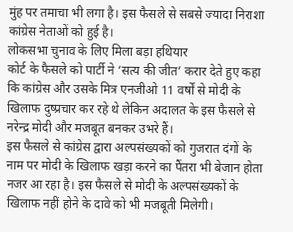मुंह पर तमाचा भी लगा है। इस फैसले से सबसे ज्यादा निराशा कांग्रेस नेताओं को हुई है।
लोकसभा चुनाव के लिए मिला बड़ा हथियार
कोर्ट के फैसले को पार्टी ने ‘सत्य की जीत’ करार देते हुए कहा कि कांग्रेस और उसके मित्र एनजीओ 11 वर्षों से मोदी के खिलाफ दुष्प्रचार कर रहे थे लेकिन अदालत के इस फैसले से नरेन्द्र मोदी और मजबूत बनकर उभरे हैं।
इस फैसले से कांग्रेस द्वारा अल्पसंख्यकों को गुजरात दंगों के नाम पर मोदी के खिलाफ खड़ा करने का पैंतरा भी बेजान होता नजर आ रहा है। इस फैसले से मोदी के अल्पसंख्यकों के खिलाफ नहीं होने के दावे को भी मजबूती मिलेगी।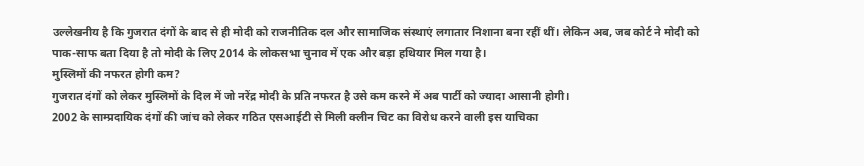उल्लेखनीय है कि गुजरात दंगों के बाद से ही मोदी को राजनीतिक दल और सामाजिक संस्थाएं लगातार निशाना बना रहीं थीं। लेकिन अब, जब कोर्ट ने मोदी को पाक-साफ बता दिया है तो मोदी के लिए 2014 के लोकसभा चुनाव में एक और बड़ा हथियार मिल गया है।
मुस्लिमों की नफरत होगी कम?
गुजरात दंगों को लेकर मुस्लिमों के दिल में जो नरेंद्र मोदी के प्रति नफरत है उसे कम करने में अब पार्टी को ज्यादा आसानी होगी।
2002 के साम्प्रदायिक दंगों की जांच को लेकर गठित एसआईटी से मिली क्लीन चिट का विरोध करने वाली इस याचिका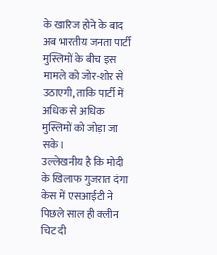के खारिज होने के बाद अब भारतीय जनता पार्टी मुस्लिमों के बीच इस मामले को जोर-शोर से उठाएगी, ताकि पार्टी में अधिक से अधिक मुस्लिमों को जोड़ा जा सके।
उल्लेखनीय है कि मोदी के खिलाफ गुजरात दंगा केस में एसआईटी ने पिछले साल ही क्लीन चिट दी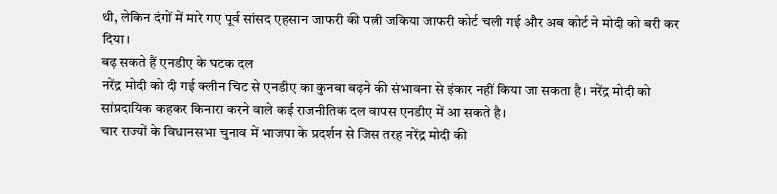थी, लेकिन दंगों में मारे गए पूर्व सांसद एहसान जाफरी की पत्नी जकिया जाफरी कोर्ट चली गई और अब कोर्ट ने मोदी को बरी कर दिया।
बढ़ सकते हैं एनडीए के घटक दल
नरेंद्र मोदी को दी गई क्लीन चिट से एनडीए का कुनबा बढ़ने की संभावना से इंकार नहीं किया जा सकता है। नरेंद्र मोदी को सांप्रदायिक कहकर किनारा करने वाले कई राजनीतिक दल वापस एनडीए में आ सकते है।
चार राज्यों के विधानसभा चुनाव में भाजपा के प्रदर्शन से जिस तरह नरेंद्र मोदी की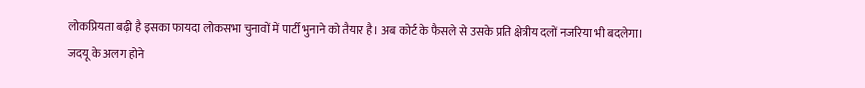लोकप्रियता बढ़ी है इसका फायदा लोकसभा चुनावों में पार्टी भुनाने को तैयार है। अब कोर्ट के फैसले से उसके प्रति क्षेत्रीय दलों नजरिया भी बदलेगा।
जदयू के अलग होने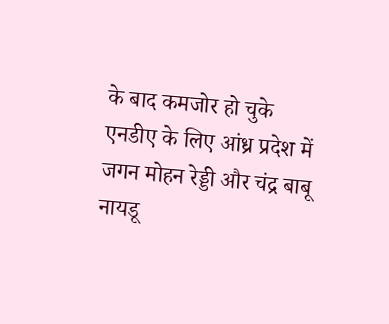के बाद कमजोर हो चुके एनडीए के लिए आंध्र प्रदेश में जगन मोहन रेड्डी और चंद्र बाबू नायडू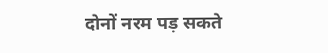दोनों नरम पड़ सकते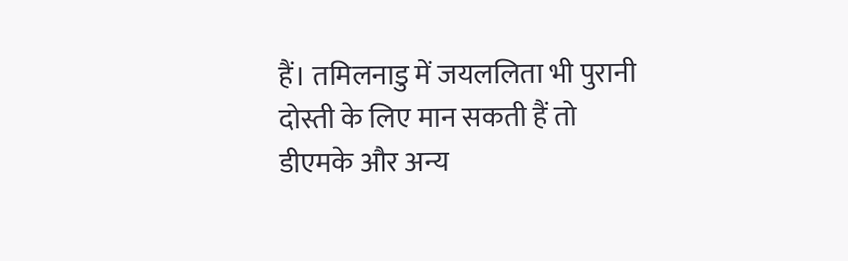हैं। तमिलनाडु में जयललिता भी पुरानी दोस्ती के लिए मान सकती हैं तो डीएमके और अन्य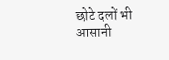छोटे दलों भी आसानी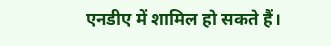एनडीए में शामिल हो सकते हैं।